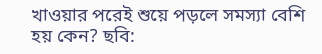খাওয়ার পরেই শুয়ে পড়লে সমস্যা বেশি হয় কেন? ছবি: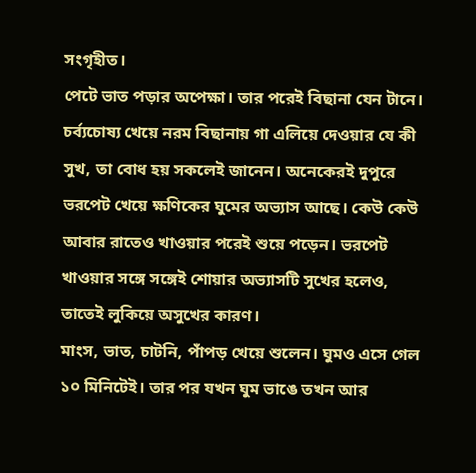সংগৃহীত।
পেটে ভাত পড়ার অপেক্ষা। তার পরেই বিছানা যেন টানে। চর্ব্যচোষ্য খেয়ে নরম বিছানায় গা এলিয়ে দেওয়ার যে কী সুখ, তা বোধ হয় সকলেই জানেন। অনেকেরই দুপুরে ভরপেট খেয়ে ক্ষণিকের ঘুমের অভ্যাস আছে। কেউ কেউ আবার রাতেও খাওয়ার পরেই শুয়ে পড়েন। ভরপেট খাওয়ার সঙ্গে সঙ্গেই শোয়ার অভ্যাসটি সুখের হলেও, তাতেই লুকিয়ে অসুখের কারণ।
মাংস, ভাত, চাটনি, পাঁপড় খেয়ে শুলেন। ঘুমও এসে গেল ১০ মিনিটেই। তার পর যখন ঘুম ভাঙে তখন আর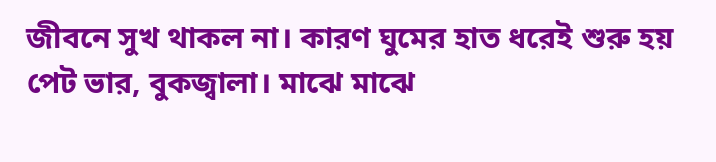জীবনে সুখ থাকল না। কারণ ঘুমের হাত ধরেই শুরু হয় পেট ভার, বুকজ্বালা। মাঝে মাঝে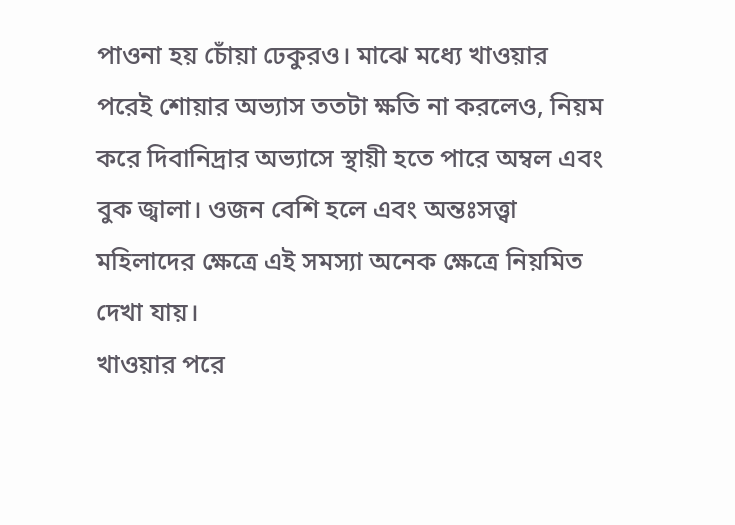পাওনা হয় চোঁয়া ঢেকুরও। মাঝে মধ্যে খাওয়ার পরেই শোয়ার অভ্যাস ততটা ক্ষতি না করলেও, নিয়ম করে দিবানিদ্রার অভ্যাসে স্থায়ী হতে পারে অম্বল এবং বুক জ্বালা। ওজন বেশি হলে এবং অন্তঃসত্ত্বা মহিলাদের ক্ষেত্রে এই সমস্যা অনেক ক্ষেত্রে নিয়মিত দেখা যায়।
খাওয়ার পরে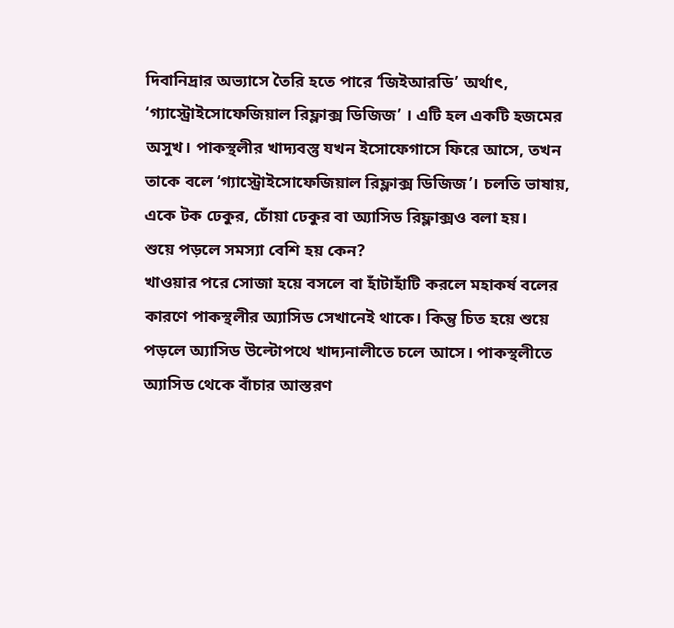দিবানিদ্রার অভ্যাসে তৈরি হতে পারে ‘জিইআরডি’ অর্থাৎ, ‘গ্যাস্ট্রোইসোফেজিয়াল রিফ্লাক্স ডিজিজ’ । এটি হল একটি হজমের অসুখ। পাকস্থলীর খাদ্যবস্তু যখন ইসোফেগাসে ফিরে আসে, তখন তাকে বলে ‘গ্যাস্ট্রোইসোফেজিয়াল রিফ্লাক্স ডিজিজ’। চলতি ভাষায়, একে টক ঢেকুর, চোঁয়া ঢেকুর বা অ্যাসিড রিফ্লাক্সও বলা হয়।
শুয়ে পড়লে সমস্যা বেশি হয় কেন?
খাওয়ার পরে সোজা হয়ে বসলে বা হাঁটাহাঁটি করলে মহাকর্ষ বলের কারণে পাকস্থলীর অ্যাসিড সেখানেই থাকে। কিন্তু চিত হয়ে শুয়ে পড়লে অ্যাসিড উল্টোপথে খাদ্যনালীতে চলে আসে। পাকস্থলীতে অ্যাসিড থেকে বাঁচার আস্তরণ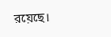রয়েছে।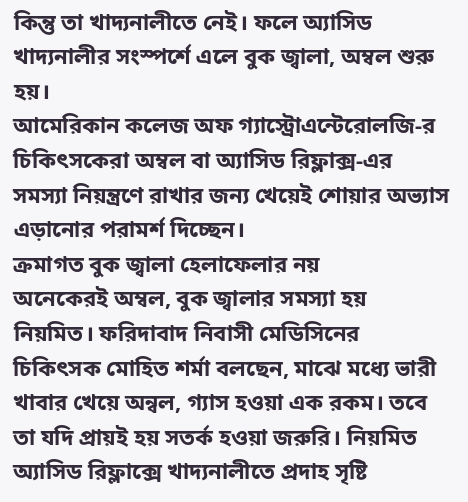কিন্তু তা খাদ্যনালীতে নেই। ফলে অ্যাসিড খাদ্যনালীর সংস্পর্শে এলে বুক জ্বালা, অম্বল শুরু হয়।
আমেরিকান কলেজ অফ গ্যাস্ট্রোএন্টেরোলজি-র চিকিৎসকেরা অম্বল বা অ্যাসিড রিফ্লাক্স-এর সমস্যা নিয়ন্ত্রণে রাখার জন্য খেয়েই শোয়ার অভ্যাস এড়ানোর পরামর্শ দিচ্ছেন।
ক্রমাগত বুক জ্বালা হেলাফেলার নয়
অনেকেরই অম্বল, বুক জ্বালার সমস্যা হয় নিয়মিত। ফরিদাবাদ নিবাসী মেডিসিনের চিকিৎসক মোহিত শর্মা বলছেন, মাঝে মধ্যে ভারী খাবার খেয়ে অন্বল, গ্যাস হওয়া এক রকম। তবে তা যদি প্রায়ই হয় সতর্ক হওয়া জরুরি। নিয়মিত অ্যাসিড রিফ্লাক্সে খাদ্যনালীতে প্রদাহ সৃষ্টি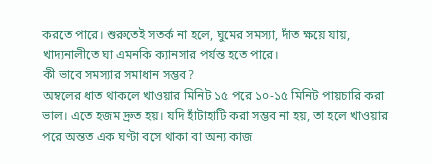করতে পারে। শুরুতেই সতর্ক না হলে, ঘুমের সমস্যা, দাঁত ক্ষয়ে যায়, খাদ্যনালীতে ঘা এমনকি ক্যানসার পর্যন্ত হতে পারে।
কী ভাবে সমস্যার সমাধান সম্ভব?
অম্বলের ধাত থাকলে খাওয়ার মিনিট ১৫ পরে ১০-১৫ মিনিট পায়চারি করা ভাল। এতে হজম দ্রুত হয়। যদি হাঁটাহাটি করা সম্ভব না হয়, তা হলে খাওয়ার পরে অন্তত এক ঘণ্টা বসে থাকা বা অন্য কাজ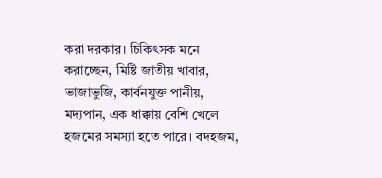করা দরকার। চিকিৎসক মনে করাচ্ছেন, মিষ্টি জাতীয় খাবার, ভাজাভুজি, কার্বনযুক্ত পানীয়, মদ্যপান, এক ধাক্কায় বেশি খেলে হজমের সমস্যা হতে পারে। বদহজম,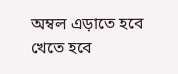অম্বল এড়াতে হবে খেতে হবে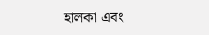হালকা এবং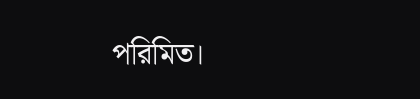পরিমিত।